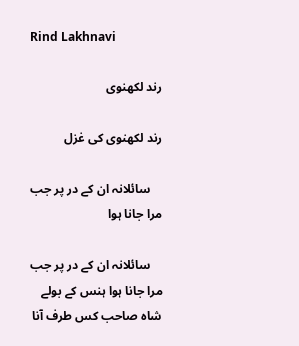Rind Lakhnavi

رند لکھنوی

رند لکھنوی کی غزل

    سائلانہ ان کے در پر جب مرا جانا ہوا

    سائلانہ ان کے در پر جب مرا جانا ہوا ہنس کے بولے شاہ صاحب کس طرف آنا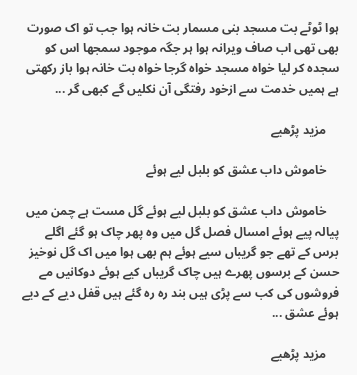ہوا ٹوٹے بت مسجد بنی مسمار بت خانہ ہوا جب تو اک صورت بھی تھی اب صاف ویرانہ ہوا ہر جگہ موجود سمجھا اس کو سجدہ کر لیا خواہ مسجد خواہ گرجا خواہ بت خانہ ہوا باز رکھتی ہے ہمیں خدمت سے ازخود رفتگی آن نکلیں گے کبھی گر ...

    مزید پڑھیے

    خاموش داب عشق کو بلبل لیے ہوئے

    خاموش داب عشق کو بلبل لیے ہوئے گل مست ہے چمن میں پیالہ پیے ہوئے امسال فصل گل میں وہ پھر چاک ہو گئے اگلے برس کے تھے جو گریباں سیے ہوئے ہم بھی ہوا میں اک گل نوخیز حسن کے برسوں پھرے ہیں چاک گریباں کیے ہوئے دوکانیں مے فروشوں کی کب سے پڑی ہیں بند رہ رہ گئے ہیں قفل دیے کے دیے ہوئے عشق ...

    مزید پڑھیے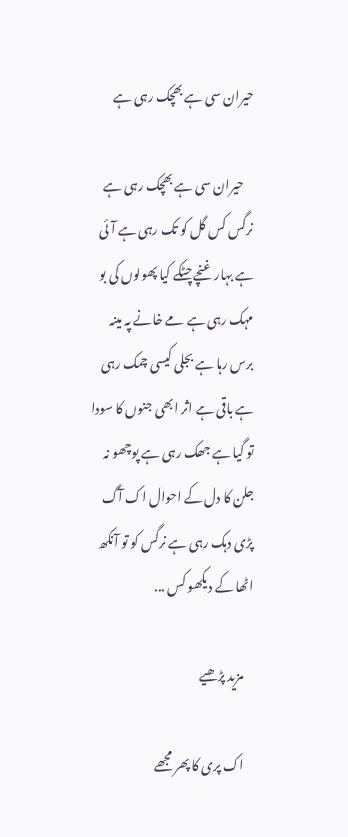حیران سی ہے بھچک رہی ہے

    حیران سی ہے بھچک رہی ہے نرگس کس گل کو تک رہی ہے آئی ہے بہار غنچے چٹکے کیا پھولوں کی بو مہک رہی ہے مے خانے پہ مینہ برس رہا ہے بجلی کیسی چمک رہی ہے باقی ہے اثر ابھی جنوں کا سودا تو گیا ہے جھک رہی ہے پوچھو نہ جلن کا دل کے احوال اک آگ پڑی دہک رہی ہے نرگس کو تو آنکھ اٹھا کے دیکھو کس ...

    مزید پڑھیے

    اک پری کا پھر مجھے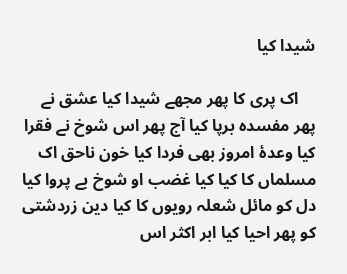شیدا کیا

    اک پری کا پھر مجھے شیدا کیا عشق نے پھر مفسدہ برپا کیا آج پھر اس شوخ نے فقرا کیا وعدۂ امروز بھی فردا کیا خون ناحق اک مسلماں کا کیا کیا غضب او شوخ بے پروا کیا دل کو مائل شعلہ رویوں کا کیا دین زردشتی کو پھر احیا کیا ابر اکثر اس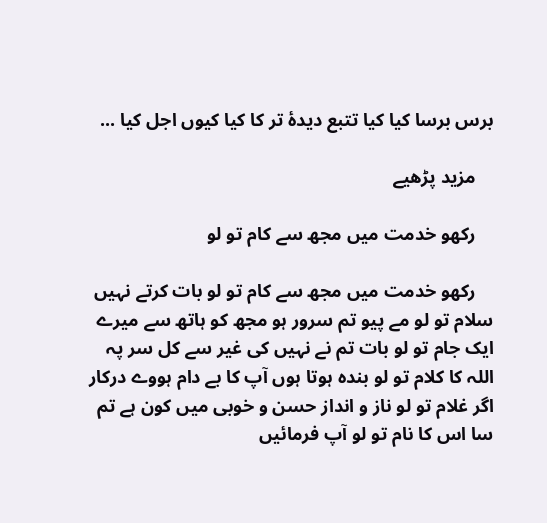برس برسا کیا کیا تتبع دیدۂ تر کا کیا کیوں اجل کیا ...

    مزید پڑھیے

    رکھو خدمت میں مجھ سے کام تو لو

    رکھو خدمت میں مجھ سے کام تو لو بات کرتے نہیں سلام تو لو مے پیو تم سرور ہو مجھ کو ہاتھ سے میرے ایک جام تو لو بات تم نے نہیں کی غیر سے کل سر پہ اللہ کا کلام تو لو بندہ ہوتا ہوں آپ کا بے دام ہووے درکار اگر غلام تو لو ناز و انداز حسن و خوبی میں کون ہے تم سا اس کا نام تو لو آپ فرمائیں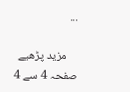...

    مزید پڑھیے
صفحہ 4 سے 4